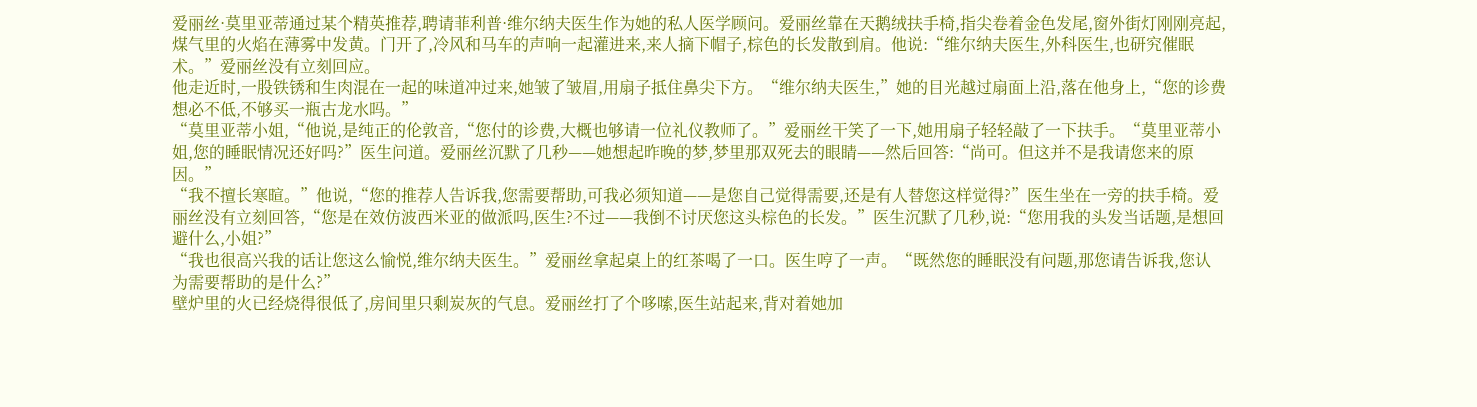爱丽丝·莫里亚蒂通过某个精英推荐,聘请菲利普·维尔纳夫医生作为她的私人医学顾问。爱丽丝靠在天鹅绒扶手椅,指尖卷着金色发尾,窗外街灯刚刚亮起,煤气里的火焰在薄雾中发黄。门开了,冷风和马车的声响一起灌进来,来人摘下帽子,棕色的长发散到肩。他说:“维尔纳夫医生,外科医生,也研究催眠术。”爱丽丝没有立刻回应。
他走近时,一股铁锈和生肉混在一起的味道冲过来,她皱了皱眉,用扇子抵住鼻尖下方。“维尔纳夫医生,”她的目光越过扇面上沿,落在他身上,“您的诊费想必不低,不够买一瓶古龙水吗。”
“莫里亚蒂小姐,“他说,是纯正的伦敦音,“您付的诊费,大概也够请一位礼仪教师了。”爱丽丝干笑了一下,她用扇子轻轻敲了一下扶手。“莫里亚蒂小姐,您的睡眠情况还好吗?”医生问道。爱丽丝沉默了几秒——她想起昨晚的梦,梦里那双死去的眼睛——然后回答:“尚可。但这并不是我请您来的原因。”
“我不擅长寒暄。”他说,“您的推荐人告诉我,您需要帮助,可我必须知道——是您自己觉得需要,还是有人替您这样觉得?”医生坐在一旁的扶手椅。爱丽丝没有立刻回答,“您是在效仿波西米亚的做派吗,医生?不过——我倒不讨厌您这头棕色的长发。”医生沉默了几秒,说:“您用我的头发当话题,是想回避什么,小姐?”
“我也很高兴我的话让您这么愉悦,维尔纳夫医生。”爱丽丝拿起桌上的红茶喝了一口。医生哼了一声。“既然您的睡眠没有问题,那您请告诉我,您认为需要帮助的是什么?”
壁炉里的火已经烧得很低了,房间里只剩炭灰的气息。爱丽丝打了个哆嗦,医生站起来,背对着她加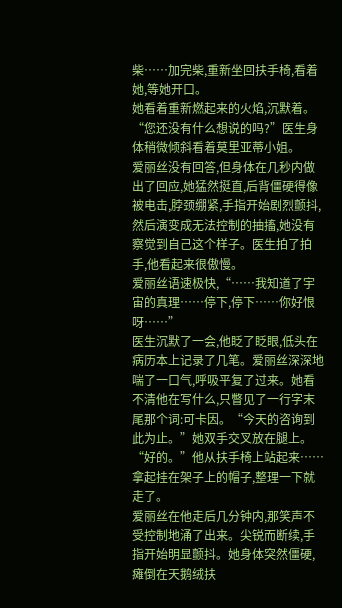柴……加完柴,重新坐回扶手椅,看着她,等她开口。
她看着重新燃起来的火焰,沉默着。
“您还没有什么想说的吗?”医生身体稍微倾斜看着莫里亚蒂小姐。
爱丽丝没有回答,但身体在几秒内做出了回应,她猛然挺直,后背僵硬得像被电击,脖颈绷紧,手指开始剧烈颤抖,然后演变成无法控制的抽搐,她没有察觉到自己这个样子。医生拍了拍手,他看起来很傲慢。
爱丽丝语速极快,“……我知道了宇宙的真理……停下,停下……你好恨呀……”
医生沉默了一会,他眨了眨眼,低头在病历本上记录了几笔。爱丽丝深深地喘了一口气,呼吸平复了过来。她看不清他在写什么,只瞥见了一行字末尾那个词:可卡因。“今天的咨询到此为止。”她双手交叉放在腿上。“好的。”他从扶手椅上站起来……拿起挂在架子上的帽子,整理一下就走了。
爱丽丝在他走后几分钟内,那笑声不受控制地涌了出来。尖锐而断续,手指开始明显颤抖。她身体突然僵硬,瘫倒在天鹅绒扶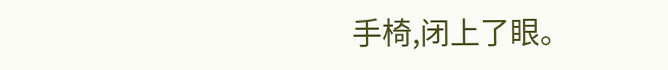手椅,闭上了眼。